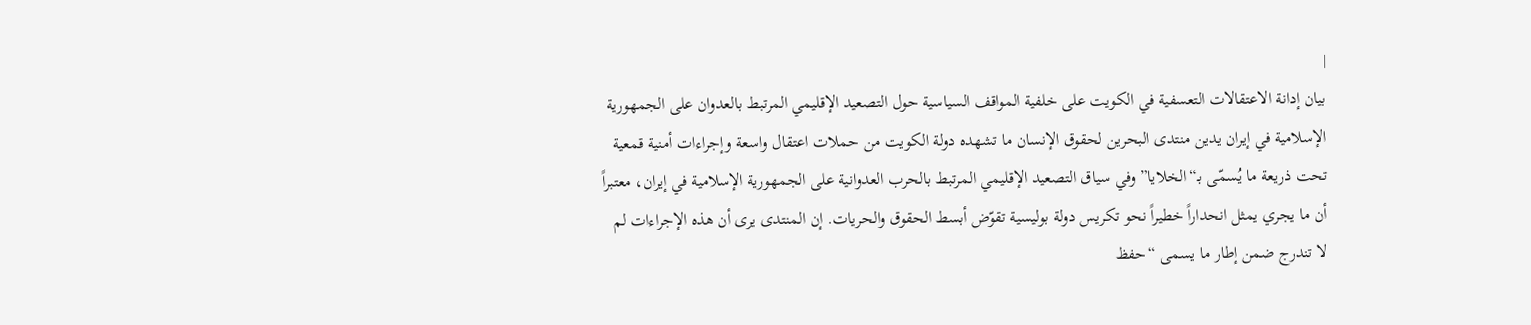|
بيان إدانة الاعتقالات التعسفية في الكويت على خلفية المواقف السياسية حول التصعيد الإقليمي المرتبط بالعدوان على الجمهورية الإسلامية في إيران يدين منتدى البحرين لحقوق الإنسان ما تشهده دولة الكويت من حملات اعتقال واسعة وإجراءات أمنية قمعية تحت ذريعة ما يُسمّى بـ“الخلايا” وفي سياق التصعيد الإقليمي المرتبط بالحرب العدوانية على الجمهورية الإسلامية في إيران، معتبراً أن ما يجري يمثل انحداراً خطيراً نحو تكريس دولة بوليسية تقوّض أبسط الحقوق والحريات. إن المنتدى يرى أن هذه الإجراءات لم لا تندرج ضمن إطار ما يسمى “حفظ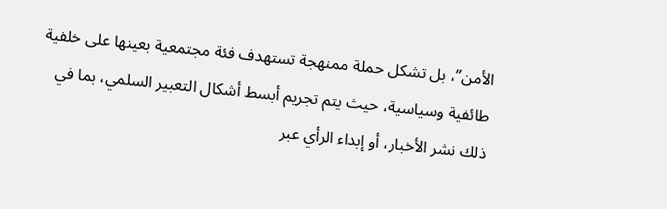الأمن”، بل تشكل حملة ممنهجة تستهدف فئة مجتمعية بعينها على خلفية طائفية وسياسية، حيث يتم تجريم أبسط أشكال التعبير السلمي، بما في ذلك نشر الأخبار، أو إبداء الرأي عبر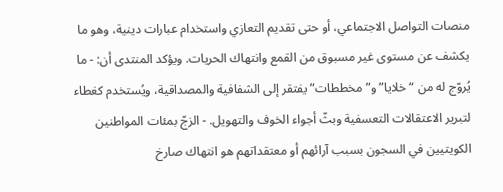منصات التواصل الاجتماعي، أو حتى تقديم التعازي واستخدام عبارات دينية، وهو ما يكشف عن مستوى غير مسبوق من القمع وانتهاك الحريات. ويؤكد المنتدى أن: - ما يُروّج له من “خلايا” و”مخططات” يفتقر إلى الشفافية والمصداقية، ويُستخدم كغطاء لتبرير الاعتقالات التعسفية وبثّ أجواء الخوف والتهويل. - الزجّ بمئات المواطنين الكويتيين في السجون بسبب آرائهم أو معتقداتهم هو انتهاك صارخ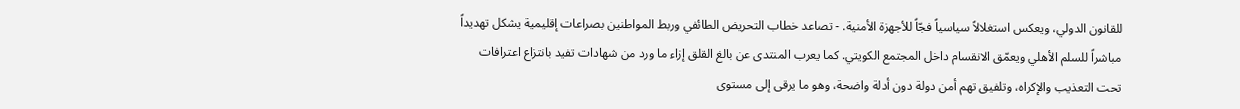للقانون الدولي، ويعكس استغلالاً سياسياً فجّاً للأجهزة الأمنية. - تصاعد خطاب التحريض الطائفي وربط المواطنين بصراعات إقليمية يشكل تهديداً مباشراً للسلم الأهلي ويعمّق الانقسام داخل المجتمع الكويتي. كما يعرب المنتدى عن بالغ القلق إزاء ما ورد من شهادات تفيد بانتزاع اعترافات تحت التعذيب والإكراه، وتلفيق تهم أمن دولة دون أدلة واضحة، وهو ما يرقى إلى مستوى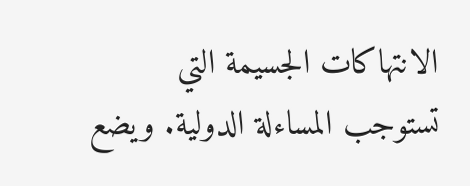الانتهاكات الجسيمة التي تستوجب المساءلة الدولية. ويضع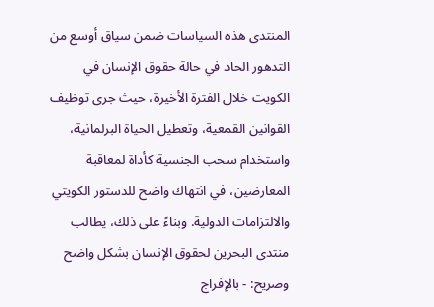المنتدى هذه السياسات ضمن سياق أوسع من التدهور الحاد في حالة حقوق الإنسان في الكويت خلال الفترة الأخيرة، حيث جرى توظيف القوانين القمعية، وتعطيل الحياة البرلمانية، واستخدام سحب الجنسية كأداة لمعاقبة المعارضين، في انتهاك واضح للدستور الكويتي والالتزامات الدولية. وبناءً على ذلك، يطالب منتدى البحرين لحقوق الإنسان بشكل واضح وصريح: - بالإفراج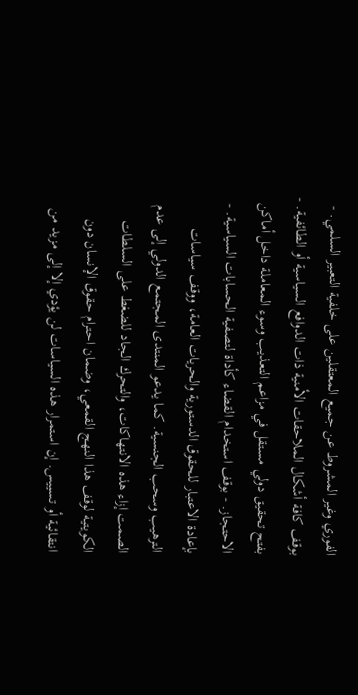الفوري وغير المشروط عن جميع المعتقلين على خلفية التعبير السلمي. - بوقف كافة أشكال الملاحقات الأمنية ذات الدوافع السياسية أو الطائفية. - بفتح تحقيق دولي مستقل في مزاعم التعذيب وسوء المعاملة داخل أماكن الاحتجاز. - بوقف استخدام القضاء كأداة لتصفية الحسابات السياسية. - بإعادة الاعتبار للحقوق الدستورية والحريات العامة، ووقف سياسات الترهيب وسحب الجنسية. كما يدعو المنتدى المجتمع الدولي إلى عدم الصمت إزاء هذه الانتهاكات، والتحرك الجاد للضغط على السلطات الكويتية لوقف هذا النهج القمعي، وضمان احترام حقوق الإنسان دون انتقائية أو تسييس. إن استمرار هذه السياسات لن يؤدي إلا إلى مزيد من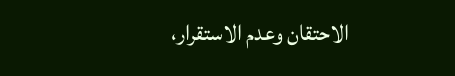الاحتقان وعدم الاستقرار،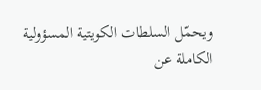ويحمّل السلطات الكويتية المسؤولية الكاملة عن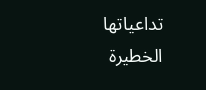تداعياتها الخطيرة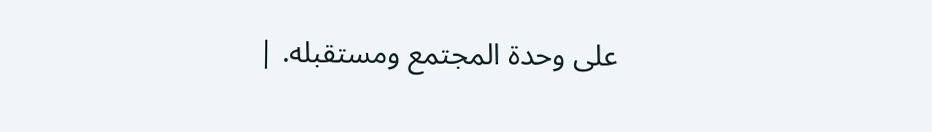على وحدة المجتمع ومستقبله. |